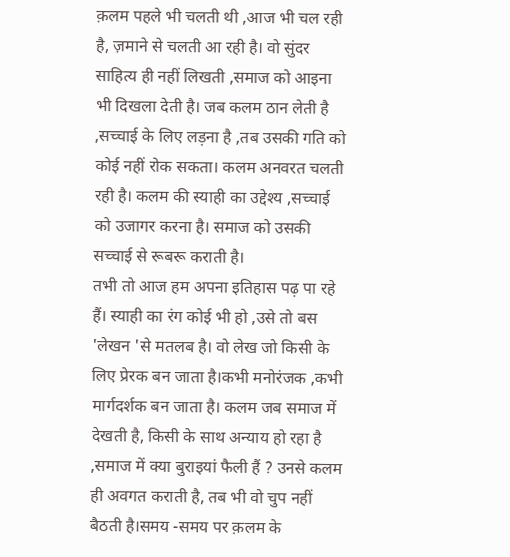क़लम पहले भी चलती थी ,आज भी चल रही है, ज़माने से चलती आ रही है। वो सुंदर साहित्य ही नहीं लिखती ,समाज को आइना भी दिखला देती है। जब कलम ठान लेती है ,सच्चाई के लिए लड़ना है ,तब उसकी गति को कोई नहीं रोक सकता। कलम अनवरत चलती रही है। कलम की स्याही का उद्देश्य ,सच्चाई को उजागर करना है। समाज को उसकी सच्चाई से रूबरू कराती है।
तभी तो आज हम अपना इतिहास पढ़ पा रहे हैं। स्याही का रंग कोई भी हो ,उसे तो बस 'लेखन 'से मतलब है। वो लेख जो किसी के लिए प्रेरक बन जाता है।कभी मनोरंजक ,कभी मार्गदर्शक बन जाता है। कलम जब समाज में देखती है, किसी के साथ अन्याय हो रहा है ,समाज में क्या बुराइयां फैली हैं ? उनसे कलम ही अवगत कराती है, तब भी वो चुप नहीं बैठती है।समय -समय पर क़लम के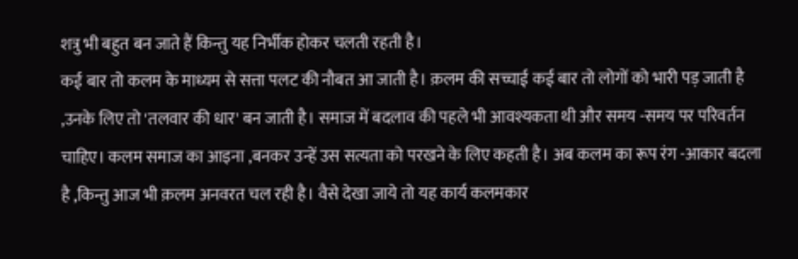शत्रु भी बहुत बन जाते हैं किन्तु यह निर्भीक होकर चलती रहती है।
कई बार तो कलम के माध्यम से सत्ता पलट की नौबत आ जाती है। क़लम की सच्चाई कई बार तो लोगों को भारी पड़ जाती है ,उनके लिए तो 'तलवार की धार' बन जाती है। समाज में बदलाव की पहले भी आवश्यकता थी और समय -समय पर परिवर्तन चाहिए। कलम समाज का आइना ,बनकर उन्हें उस सत्यता को परखने के लिए कहती है। अब कलम का रूप रंग -आकार बदला है ,किन्तु आज भी क़लम अनवरत चल रही है। वैसे देखा जाये तो यह कार्य कलमकार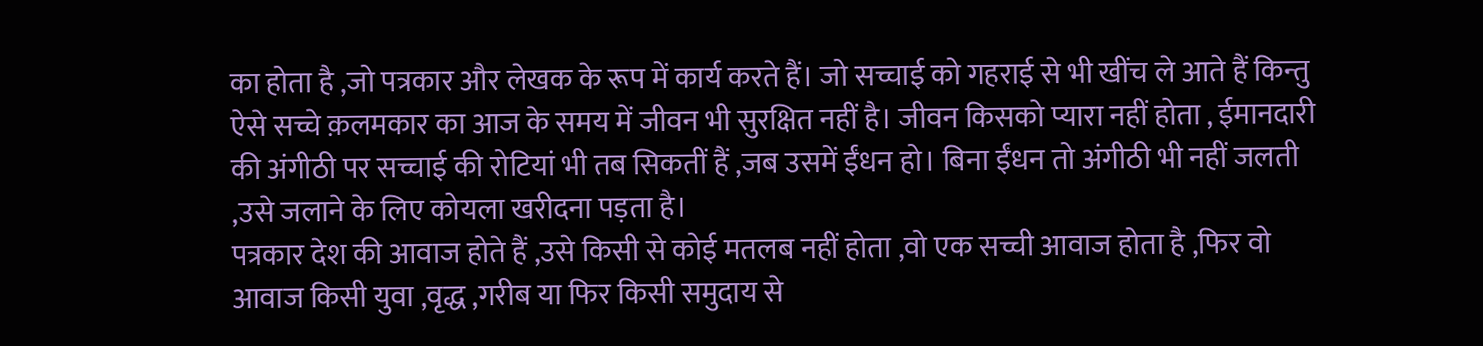का होता है ,जो पत्रकार और लेखक के रूप में कार्य करते हैं। जो सच्चाई को गहराई से भी खींच ले आते हैं किन्तु ऐसे सच्चे क़लमकार का आज के समय में जीवन भी सुरक्षित नहीं है। जीवन किसको प्यारा नहीं होता , ईमानदारी की अंगीठी पर सच्चाई की रोटियां भी तब सिकतीं हैं ,जब उसमें ईंधन हो। बिना ईंधन तो अंगीठी भी नहीं जलती ,उसे जलाने के लिए कोयला खरीदना पड़ता है।
पत्रकार देश की आवाज होते हैं ,उसे किसी से कोई मतलब नहीं होता ,वो एक सच्ची आवाज होता है ,फिर वो आवाज किसी युवा ,वृद्ध ,गरीब या फिर किसी समुदाय से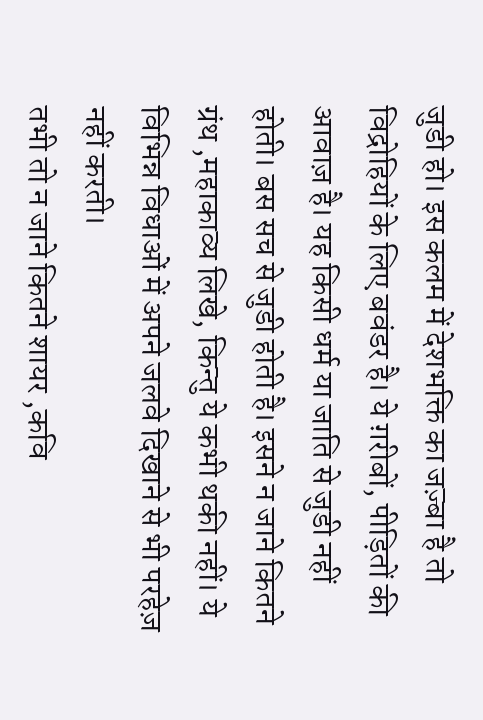जुडी हो। इस कलम में देशभक्ति का जज़्बा है तो विद्रोहियों के लिए बवंडर है। ये ग़रीबों, पीड़ितों की आवाज़ है। यह किसी धर्म या जाति से जुडी नहीं होती। बस सच से जुडी होती है। इसने न जाने कितने ग्रंथ ,महाकाव्य लिखे, किन्तु ये कभी थकी नहीं। ये विभिन्न विधाओं में अपने जलवे दिखाने से भी परहेज़ नहीं करती।
तभी तो न जाने कितने शायर ,कवि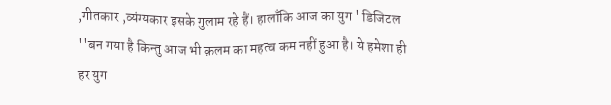,गीतकार ,व्यंग्यकार इसके गुलाम रहे हैं। हालाँकि आज का युग ' डिजिटल ''बन गया है किन्तु आज भी क़लम का महत्व कम नहीं हुआ है। ये हमेशा ही हर युग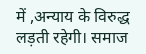में ,अन्याय के विरुद्ध लड़ती रहेगी। समाज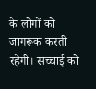के लोगों को जागरूक करती रहेगी। सच्चाई को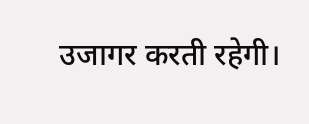उजागर करती रहेगी।